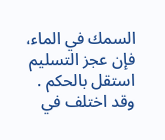السمك في الماء، فإن عجز التسليم استقل بالحكم .
وقد اختلف في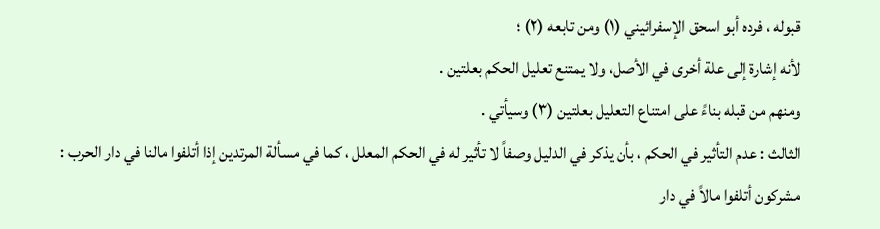قبوله ، فرده أبو اسحق الإسفرائيني (١) ومن تابعه (٢) ؛
لأنه إشارة إلى علة أخرى في الأصل، ولا يمتنع تعليل الحكم بعلتين .
ومنهم من قبله بناءً على امتناع التعليل بعلتين (٣) وسيأتي .
الثالث : عدم التأثير في الحكم ، بأن يذكر في الدليل وصفاً لا تأثير له في الحكم المعلل ، كما في مسألة المرتدين إذا أتلفوا مالنا في دار الحرب : مشركون أتلفوا مالاً في دار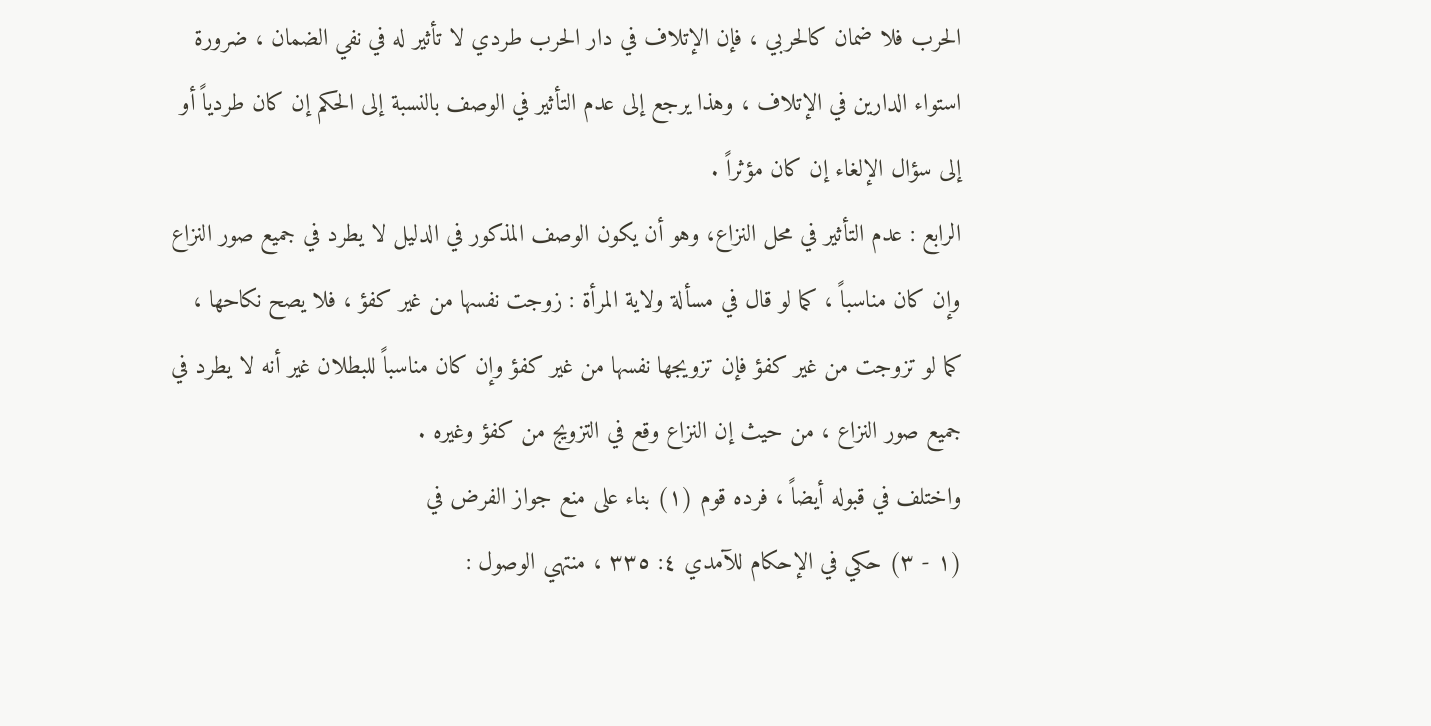الحرب فلا ضمان كالحربي ، فإن الإتلاف في دار الحرب طردي لا تأثير له في نفي الضمان ، ضرورة استواء الدارين في الإتلاف ، وهذا يرجع إلى عدم التأثير في الوصف بالنسبة إلى الحكم إن كان طردياً أو إلى سؤال الإلغاء إن كان مؤثراً .
الرابع : عدم التأثير في محل النزاع، وهو أن يكون الوصف المذكور في الدليل لا يطرد في جميع صور النزاع وإن كان مناسباً ، كما لو قال في مسألة ولاية المرأة : زوجت نفسها من غير كفؤ ، فلا يصح نكاحها ، كما لو تزوجت من غير كفؤ فإن تزويجها نفسها من غير كفؤ وإن كان مناسباً للبطلان غير أنه لا يطرد في جميع صور النزاع ، من حيث إن النزاع وقع في التزويج من كفؤ وغيره .
واختلف في قبوله أيضاً ، فرده قوم (١) بناء على منع جواز الفرض في
(١ - ٣) حكي في الإحكام للآمدي ٤: ٣٣٥ ، منتهي الوصول :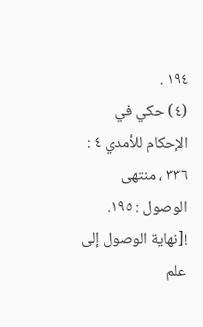١٩٤ .
(٤) حكي في الإحكام للأمدي ٤ : ٣٣٦ ، منتهى الوصول : ١٩٥.
![نهاية الوصول إلى علم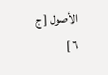الأصول [ ج ٦ ]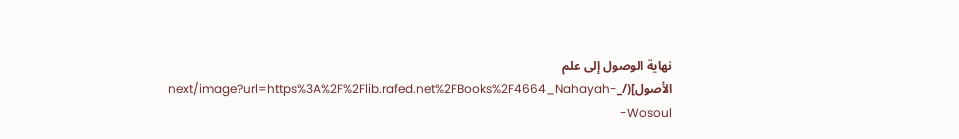نهاية الوصول إلى علم الأصول](/_next/image?url=https%3A%2F%2Flib.rafed.net%2FBooks%2F4664_Nahayah-Wosoul-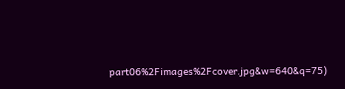part06%2Fimages%2Fcover.jpg&w=640&q=75)